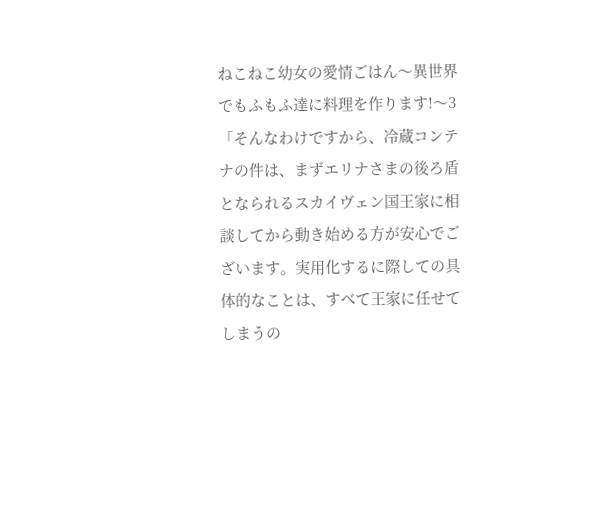ねこねこ幼女の愛情ごはん〜異世界でもふもふ達に料理を作ります!〜3
「そんなわけですから、冷蔵コンテナの件は、まずエリナさまの後ろ盾となられるスカイヴェン国王家に相談してから動き始める方が安心でございます。実用化するに際しての具体的なことは、すべて王家に任せてしまうの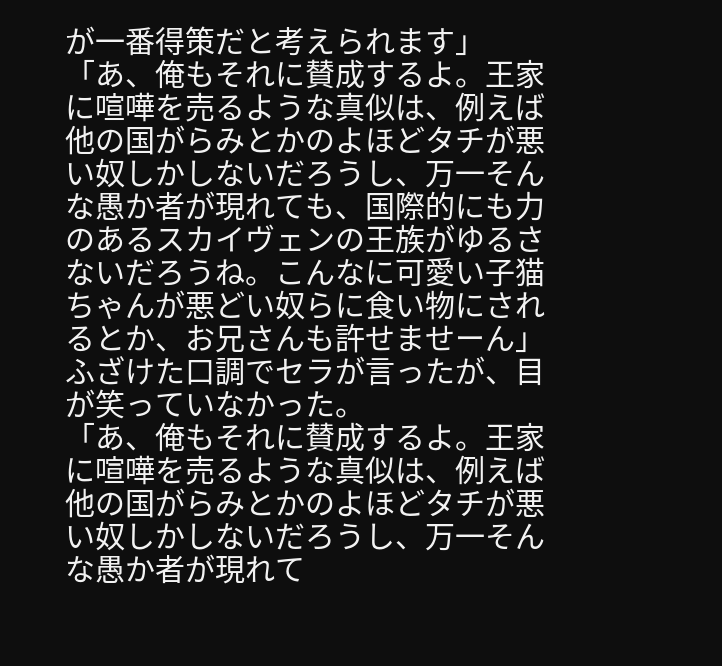が一番得策だと考えられます」
「あ、俺もそれに賛成するよ。王家に喧嘩を売るような真似は、例えば他の国がらみとかのよほどタチが悪い奴しかしないだろうし、万一そんな愚か者が現れても、国際的にも力のあるスカイヴェンの王族がゆるさないだろうね。こんなに可愛い子猫ちゃんが悪どい奴らに食い物にされるとか、お兄さんも許せませーん」
ふざけた口調でセラが言ったが、目が笑っていなかった。
「あ、俺もそれに賛成するよ。王家に喧嘩を売るような真似は、例えば他の国がらみとかのよほどタチが悪い奴しかしないだろうし、万一そんな愚か者が現れて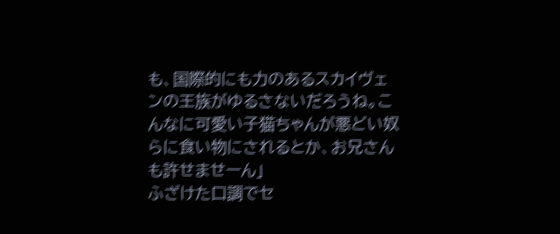も、国際的にも力のあるスカイヴェンの王族がゆるさないだろうね。こんなに可愛い子猫ちゃんが悪どい奴らに食い物にされるとか、お兄さんも許せませーん」
ふざけた口調でセ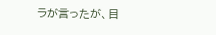ラが言ったが、目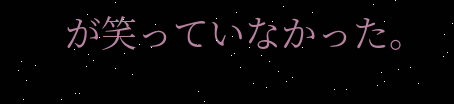が笑っていなかった。